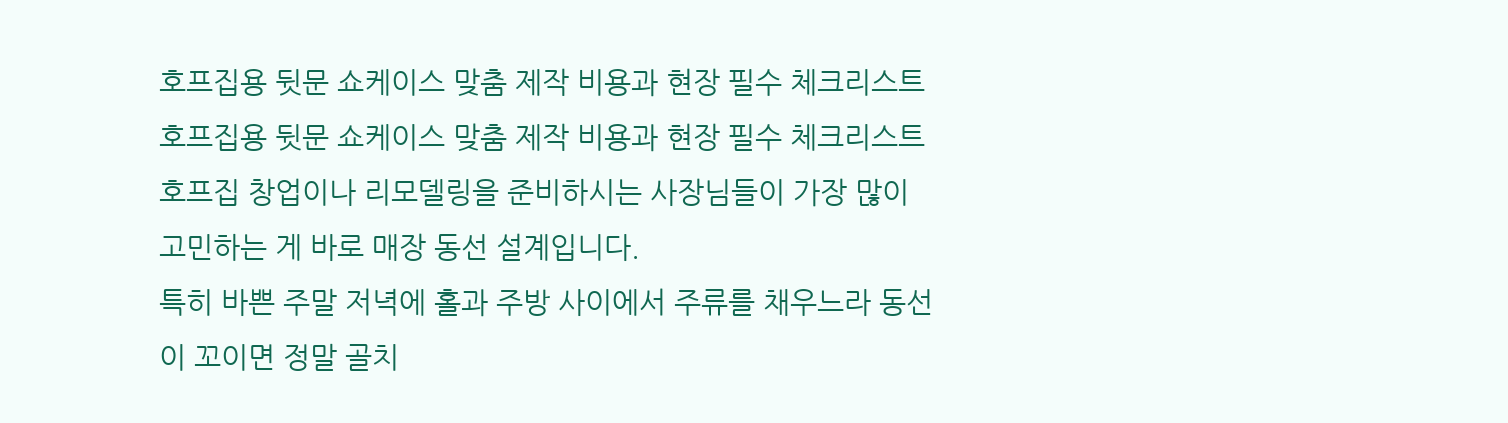호프집용 뒷문 쇼케이스 맞춤 제작 비용과 현장 필수 체크리스트
호프집용 뒷문 쇼케이스 맞춤 제작 비용과 현장 필수 체크리스트
호프집 창업이나 리모델링을 준비하시는 사장님들이 가장 많이 고민하는 게 바로 매장 동선 설계입니다.
특히 바쁜 주말 저녁에 홀과 주방 사이에서 주류를 채우느라 동선이 꼬이면 정말 골치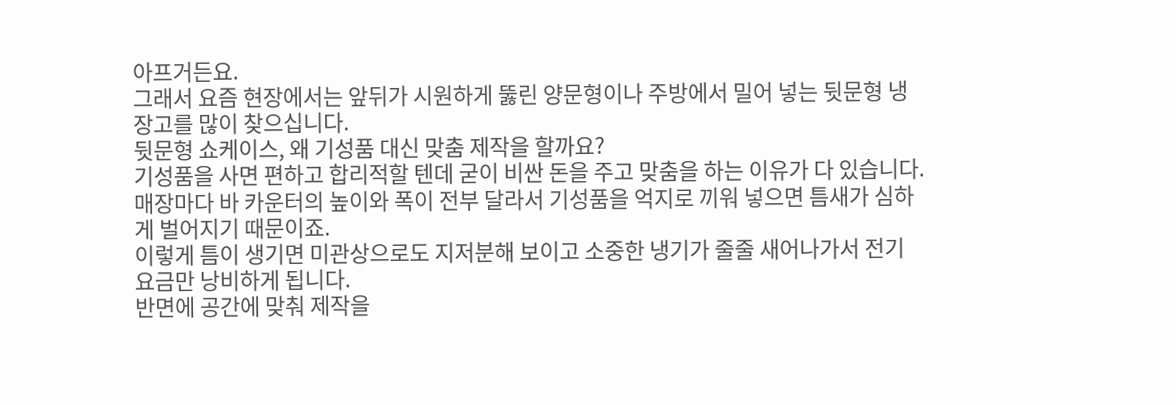아프거든요.
그래서 요즘 현장에서는 앞뒤가 시원하게 뚫린 양문형이나 주방에서 밀어 넣는 뒷문형 냉장고를 많이 찾으십니다.
뒷문형 쇼케이스, 왜 기성품 대신 맞춤 제작을 할까요?
기성품을 사면 편하고 합리적할 텐데 굳이 비싼 돈을 주고 맞춤을 하는 이유가 다 있습니다.
매장마다 바 카운터의 높이와 폭이 전부 달라서 기성품을 억지로 끼워 넣으면 틈새가 심하게 벌어지기 때문이죠.
이렇게 틈이 생기면 미관상으로도 지저분해 보이고 소중한 냉기가 줄줄 새어나가서 전기 요금만 낭비하게 됩니다.
반면에 공간에 맞춰 제작을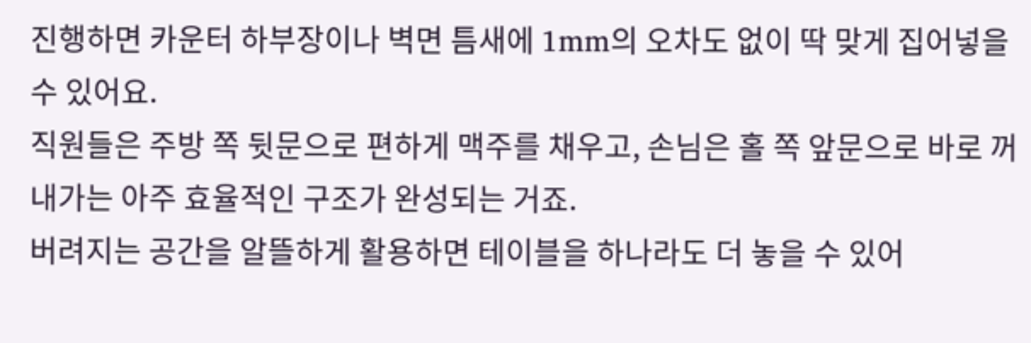진행하면 카운터 하부장이나 벽면 틈새에 1mm의 오차도 없이 딱 맞게 집어넣을 수 있어요.
직원들은 주방 쪽 뒷문으로 편하게 맥주를 채우고, 손님은 홀 쪽 앞문으로 바로 꺼내가는 아주 효율적인 구조가 완성되는 거죠.
버려지는 공간을 알뜰하게 활용하면 테이블을 하나라도 더 놓을 수 있어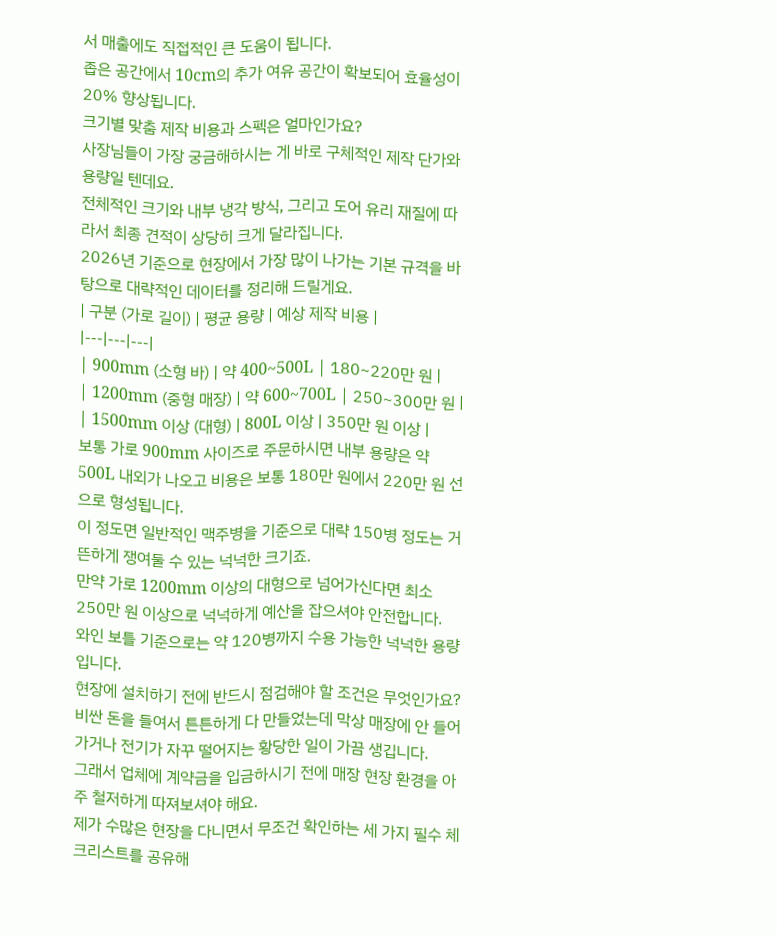서 매출에도 직접적인 큰 도움이 됩니다.
좁은 공간에서 10cm의 추가 여유 공간이 확보되어 효율성이 20% 향상됩니다.
크기별 맞춤 제작 비용과 스펙은 얼마인가요?
사장님들이 가장 궁금해하시는 게 바로 구체적인 제작 단가와 용량일 텐데요.
전체적인 크기와 내부 냉각 방식, 그리고 도어 유리 재질에 따라서 최종 견적이 상당히 크게 달라집니다.
2026년 기준으로 현장에서 가장 많이 나가는 기본 규격을 바탕으로 대략적인 데이터를 정리해 드릴게요.
| 구분 (가로 길이) | 평균 용량 | 예상 제작 비용 |
|---|---|---|
| 900mm (소형 바) | 약 400~500L | 180~220만 원 |
| 1200mm (중형 매장) | 약 600~700L | 250~300만 원 |
| 1500mm 이상 (대형) | 800L 이상 | 350만 원 이상 |
보통 가로 900mm 사이즈로 주문하시면 내부 용량은 약 500L 내외가 나오고 비용은 보통 180만 원에서 220만 원 선으로 형성됩니다.
이 정도면 일반적인 맥주병을 기준으로 대략 150병 정도는 거뜬하게 쟁여둘 수 있는 넉넉한 크기죠.
만약 가로 1200mm 이상의 대형으로 넘어가신다면 최소 250만 원 이상으로 넉넉하게 예산을 잡으셔야 안전합니다.
와인 보틀 기준으로는 약 120병까지 수용 가능한 넉넉한 용량입니다.
현장에 설치하기 전에 반드시 점검해야 할 조건은 무엇인가요?
비싼 돈을 들여서 튼튼하게 다 만들었는데 막상 매장에 안 들어가거나 전기가 자꾸 떨어지는 황당한 일이 가끔 생깁니다.
그래서 업체에 계약금을 입금하시기 전에 매장 현장 환경을 아주 철저하게 따져보셔야 해요.
제가 수많은 현장을 다니면서 무조건 확인하는 세 가지 필수 체크리스트를 공유해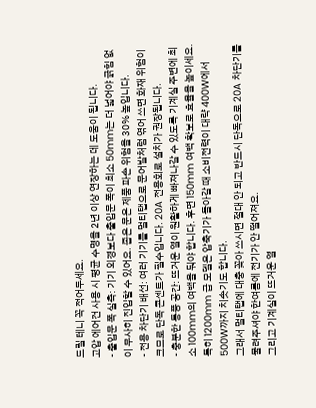드릴 테니 꼭 적어두세요.
고압 에어건 사용 시 평균 수명을 2년 이상 연장하는 데 도움이 됩니다.
- 출입문 폭 실측: 기기 외경보다 출입문 폭이 최소 50mm는 더 넓어야 긁힘 없이 무사히 진입할 수 있어요. 좁은 문은 제품 파손 위험을 30% 높입니다.
- 전용 차단기 배선: 여러 기기를 멀티탭으로 문어발처럼 엮어 쓰면 화재 위험이 크므로 단독 콘센트가 필수입니다. 20A 전용회로 설치가 권장됩니다.
- 충분한 통풍 공간: 뜨거운 열이 원활하게 빠져나갈 수 있도록 기계실 주변에 최소 100mm의 여백을 둬야 합니다. 후면 150mm 여백 확보로 효율을 높이세요.
특히 1200mm 급 모델은 압축기가 돌아갈 때 소비전력이 대략 400W에서 500W까지 치솟기도 합니다.
그래서 멀티탭에 대충 꽂아 쓰시면 절대 안 되고 반드시 단독으로 20A 차단기를 물려주셔야 한여름에 전기가 안 떨어져요.
그리고 기계실이 뜨거운 열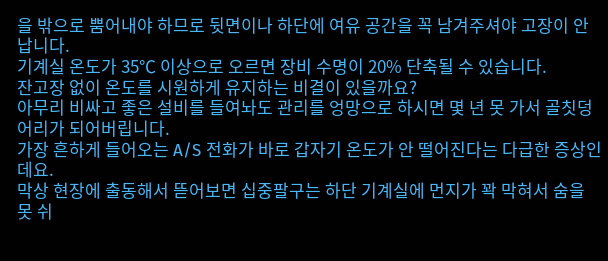을 밖으로 뿜어내야 하므로 뒷면이나 하단에 여유 공간을 꼭 남겨주셔야 고장이 안 납니다.
기계실 온도가 35℃ 이상으로 오르면 장비 수명이 20% 단축될 수 있습니다.
잔고장 없이 온도를 시원하게 유지하는 비결이 있을까요?
아무리 비싸고 좋은 설비를 들여놔도 관리를 엉망으로 하시면 몇 년 못 가서 골칫덩어리가 되어버립니다.
가장 흔하게 들어오는 A/S 전화가 바로 갑자기 온도가 안 떨어진다는 다급한 증상인데요.
막상 현장에 출동해서 뜯어보면 십중팔구는 하단 기계실에 먼지가 꽉 막혀서 숨을 못 쉬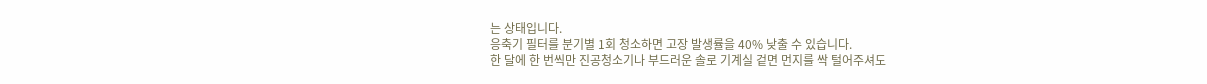는 상태입니다.
응축기 필터를 분기별 1회 청소하면 고장 발생률을 40% 낮출 수 있습니다.
한 달에 한 번씩만 진공청소기나 부드러운 솔로 기계실 겉면 먼지를 싹 털어주셔도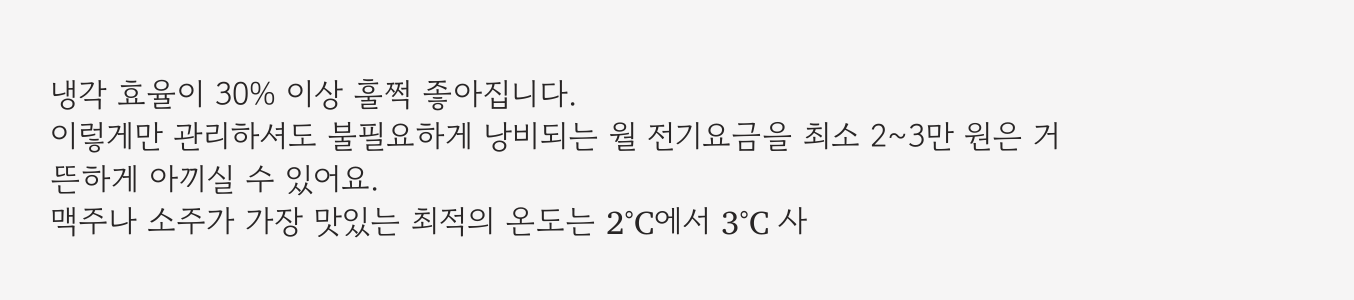냉각 효율이 30% 이상 훌쩍 좋아집니다.
이렇게만 관리하셔도 불필요하게 낭비되는 월 전기요금을 최소 2~3만 원은 거뜬하게 아끼실 수 있어요.
맥주나 소주가 가장 맛있는 최적의 온도는 2°C에서 3°C 사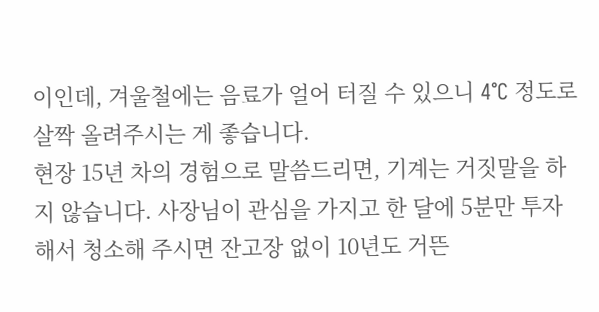이인데, 겨울철에는 음료가 얼어 터질 수 있으니 4°C 정도로 살짝 올려주시는 게 좋습니다.
현장 15년 차의 경험으로 말씀드리면, 기계는 거짓말을 하지 않습니다. 사장님이 관심을 가지고 한 달에 5분만 투자해서 청소해 주시면 잔고장 없이 10년도 거뜬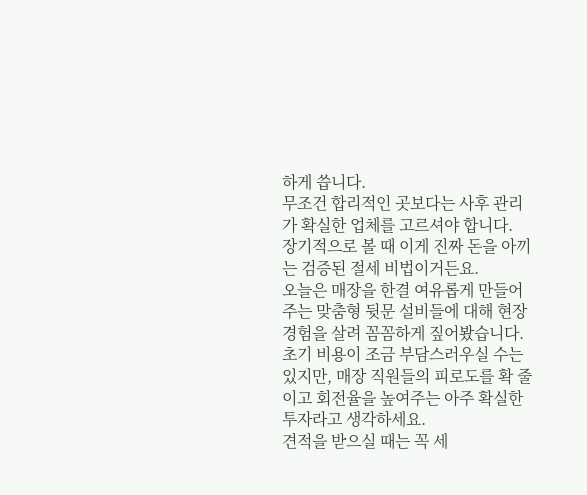하게 씁니다.
무조건 합리적인 곳보다는 사후 관리가 확실한 업체를 고르셔야 합니다.
장기적으로 볼 때 이게 진짜 돈을 아끼는 검증된 절세 비법이거든요.
오늘은 매장을 한결 여유롭게 만들어주는 맞춤형 뒷문 설비들에 대해 현장 경험을 살려 꼼꼼하게 짚어봤습니다.
초기 비용이 조금 부담스러우실 수는 있지만, 매장 직원들의 피로도를 확 줄이고 회전율을 높여주는 아주 확실한 투자라고 생각하세요.
견적을 받으실 때는 꼭 세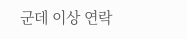군데 이상 연락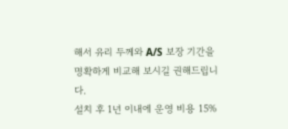해서 유리 두께와 A/S 보장 기간을 명확하게 비교해 보시길 권해드립니다.
설치 후 1년 이내에 운영 비용 15%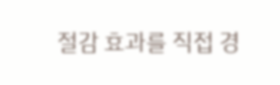절감 효과를 직접 경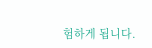험하게 됩니다.